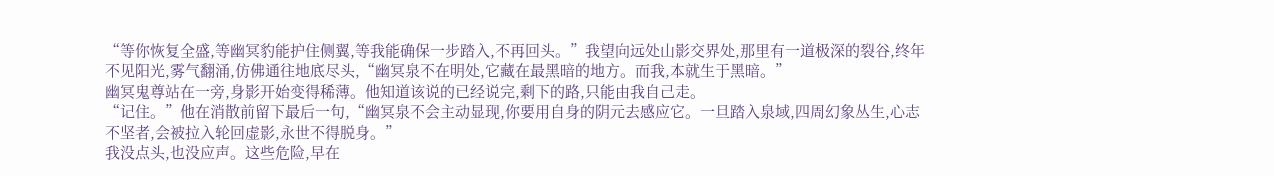“等你恢复全盛,等幽冥豹能护住侧翼,等我能确保一步踏入,不再回头。”我望向远处山影交界处,那里有一道极深的裂谷,终年不见阳光,雾气翻涌,仿佛通往地底尽头,“幽冥泉不在明处,它藏在最黑暗的地方。而我,本就生于黑暗。”
幽冥鬼尊站在一旁,身影开始变得稀薄。他知道该说的已经说完,剩下的路,只能由我自己走。
“记住。”他在消散前留下最后一句,“幽冥泉不会主动显现,你要用自身的阴元去感应它。一旦踏入泉域,四周幻象丛生,心志不坚者,会被拉入轮回虚影,永世不得脱身。”
我没点头,也没应声。这些危险,早在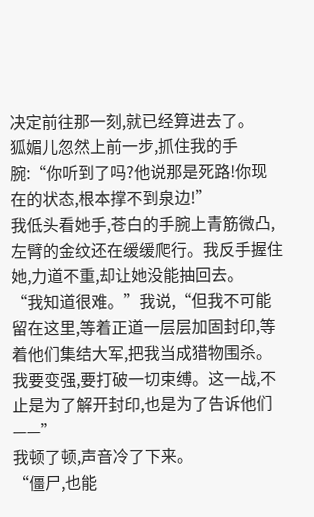决定前往那一刻,就已经算进去了。
狐媚儿忽然上前一步,抓住我的手腕:“你听到了吗?他说那是死路!你现在的状态,根本撑不到泉边!”
我低头看她手,苍白的手腕上青筋微凸,左臂的金纹还在缓缓爬行。我反手握住她,力道不重,却让她没能抽回去。
“我知道很难。”我说,“但我不可能留在这里,等着正道一层层加固封印,等着他们集结大军,把我当成猎物围杀。我要变强,要打破一切束缚。这一战,不止是为了解开封印,也是为了告诉他们——”
我顿了顿,声音冷了下来。
“僵尸,也能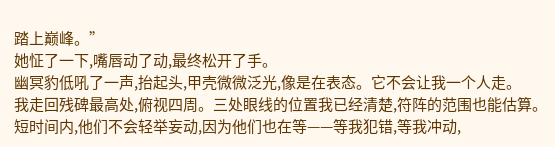踏上巅峰。”
她怔了一下,嘴唇动了动,最终松开了手。
幽冥豹低吼了一声,抬起头,甲壳微微泛光,像是在表态。它不会让我一个人走。
我走回残碑最高处,俯视四周。三处眼线的位置我已经清楚,符阵的范围也能估算。短时间内,他们不会轻举妄动,因为他们也在等——等我犯错,等我冲动,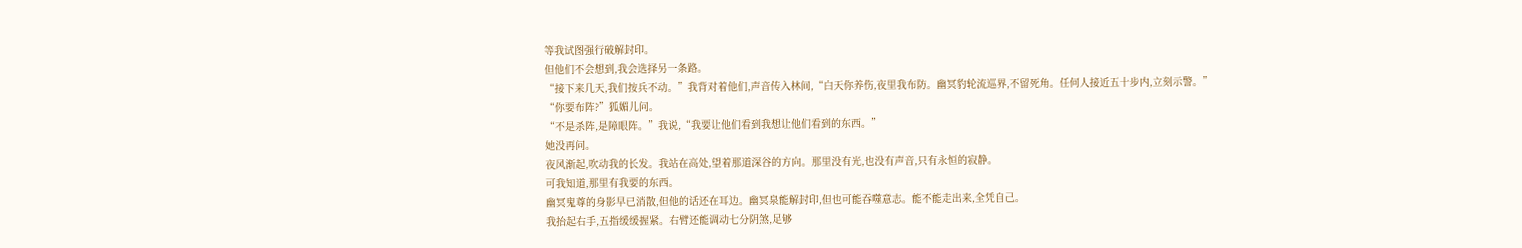等我试图强行破解封印。
但他们不会想到,我会选择另一条路。
“接下来几天,我们按兵不动。”我背对着他们,声音传入林间,“白天你养伤,夜里我布防。幽冥豹轮流巡界,不留死角。任何人接近五十步内,立刻示警。”
“你要布阵?”狐媚儿问。
“不是杀阵,是障眼阵。”我说,“我要让他们看到我想让他们看到的东西。”
她没再问。
夜风渐起,吹动我的长发。我站在高处,望着那道深谷的方向。那里没有光,也没有声音,只有永恒的寂静。
可我知道,那里有我要的东西。
幽冥鬼尊的身影早已消散,但他的话还在耳边。幽冥泉能解封印,但也可能吞噬意志。能不能走出来,全凭自己。
我抬起右手,五指缓缓握紧。右臂还能调动七分阴煞,足够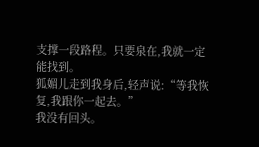支撑一段路程。只要泉在,我就一定能找到。
狐媚儿走到我身后,轻声说:“等我恢复,我跟你一起去。”
我没有回头。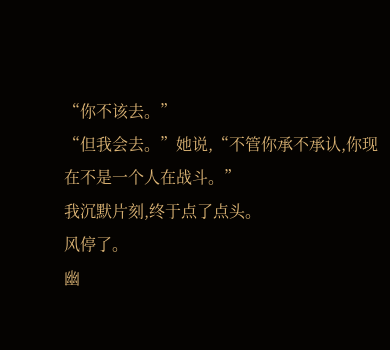“你不该去。”
“但我会去。”她说,“不管你承不承认,你现在不是一个人在战斗。”
我沉默片刻,终于点了点头。
风停了。
幽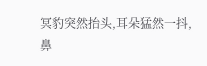冥豹突然抬头,耳朵猛然一抖,鼻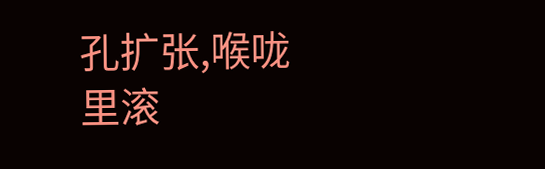孔扩张,喉咙里滚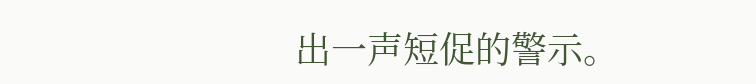出一声短促的警示。